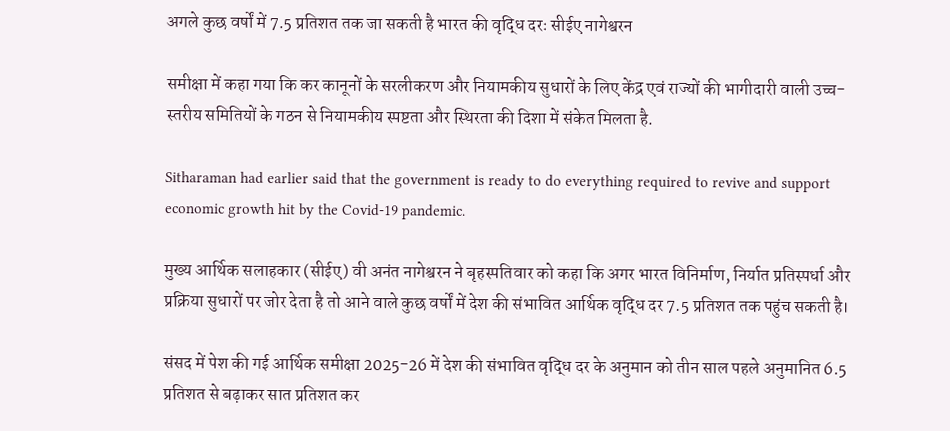अगले कुछ वर्षों में 7.5 प्रतिशत तक जा सकती है भारत की वृद्धि दरः सीईए नागेश्वरन

समीक्षा में कहा गया कि कर कानूनों के सरलीकरण और नियामकीय सुधारों के लिए केंद्र एवं राज्यों की भागीदारी वाली उच्च-स्तरीय समितियों के गठन से नियामकीय स्पष्टता और स्थिरता की दिशा में संकेत मिलता है.

Sitharaman had earlier said that the government is ready to do everything required to revive and support economic growth hit by the Covid-19 pandemic.

मुख्य आर्थिक सलाहकार (सीईए) वी अनंत नागेश्वरन ने बृहस्पतिवार को कहा कि अगर भारत विनिर्माण, निर्यात प्रतिस्पर्धा और प्रक्रिया सुधारों पर जोर देता है तो आने वाले कुछ वर्षों में देश की संभावित आर्थिक वृद्धि दर 7.5 प्रतिशत तक पहुंच सकती है।

संसद में पेश की गई आर्थिक समीक्षा 2025-26 में देश की संभावित वृद्धि दर के अनुमान को तीन साल पहले अनुमानित 6.5 प्रतिशत से बढ़ाकर सात प्रतिशत कर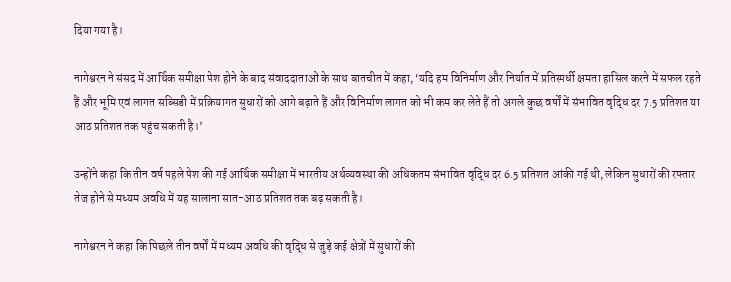दिया गया है।

नागेश्वरन ने संसद में आर्थिक समीक्षा पेश होने के बाद संवाददाताओं के साथ बातचीत में कहा, ‘यदि हम विनिर्माण और निर्यात में प्रतिस्पर्धी क्षमता हासिल करने में सफल रहते हैं और भूमि एवं लागत सब्सिडी में प्रक्रियागत सुधारों को आगे बढ़ाते हैं और विनिर्माण लागत को भी कम कर लेते हैं तो अगले कुछ वर्षों में संभावित वृद्धि दर 7.5 प्रतिशत या आठ प्रतिशत तक पहुंच सकती है।’

उन्होंने कहा कि तीन वर्ष पहले पेश की गई आर्थिक समीक्षा में भारतीय अर्थव्यवस्था की अधिकतम संभावित वृद्धि दर 6.5 प्रतिशत आंकी गई थी, लेकिन सुधारों की रफ्तार तेज होने से मध्यम अवधि में यह सालाना सात-आठ प्रतिशत तक बढ़ सकती है।

नागेश्वरन ने कहा कि पिछले तीन वर्षों में मध्यम अवधि की वृद्धि से जुड़े कई क्षेत्रों में सुधारों की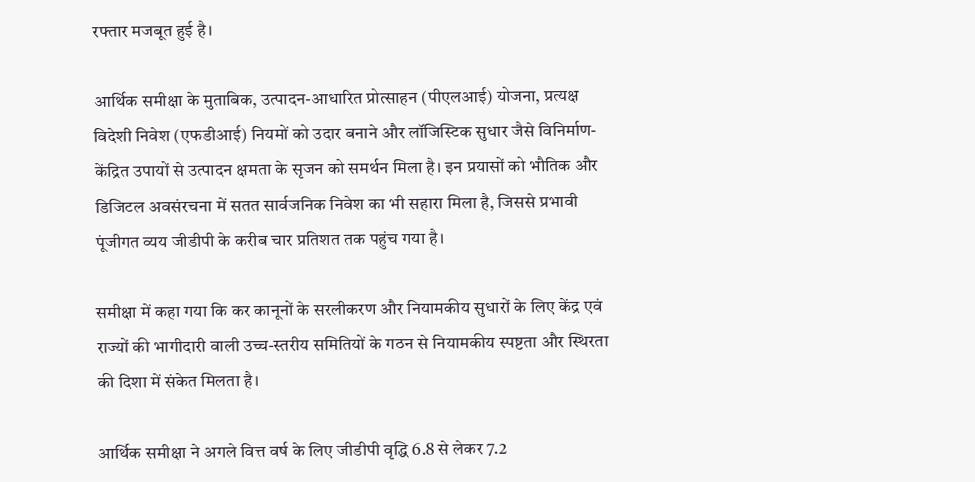रफ्तार मजबूत हुई है।

आर्थिक समीक्षा के मुताबिक, उत्पादन-आधारित प्रोत्साहन (पीएलआई) योजना, प्रत्यक्ष विदेशी निवेश (एफडीआई) नियमों को उदार बनाने और लॉजिस्टिक सुधार जैसे विनिर्माण-केंद्रित उपायों से उत्पादन क्षमता के सृजन को समर्थन मिला है। इन प्रयासों को भौतिक और डिजिटल अवसंरचना में सतत सार्वजनिक निवेश का भी सहारा मिला है, जिससे प्रभावी पूंजीगत व्यय जीडीपी के करीब चार प्रतिशत तक पहुंच गया है।

समीक्षा में कहा गया कि कर कानूनों के सरलीकरण और नियामकीय सुधारों के लिए केंद्र एवं राज्यों की भागीदारी वाली उच्च-स्तरीय समितियों के गठन से नियामकीय स्पष्टता और स्थिरता की दिशा में संकेत मिलता है।

आर्थिक समीक्षा ने अगले वित्त वर्ष के लिए जीडीपी वृद्धि 6.8 से लेकर 7.2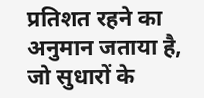प्रतिशत रहने का अनुमान जताया है, जो सुधारों के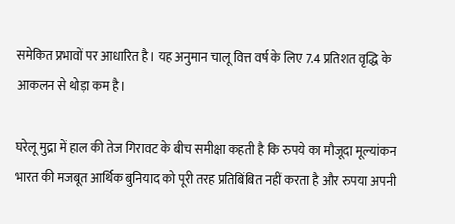समेकित प्रभावों पर आधारित है। यह अनुमान चालू वित्त वर्ष के लिए 7.4 प्रतिशत वृद्धि के आकलन से थोड़ा कम है।

घरेलू मुद्रा में हाल की तेज गिरावट के बीच समीक्षा कहती है कि रुपये का मौजूदा मूल्यांकन भारत की मजबूत आर्थिक बुनियाद को पूरी तरह प्रतिबिंबित नहीं करता है और रुपया अपनी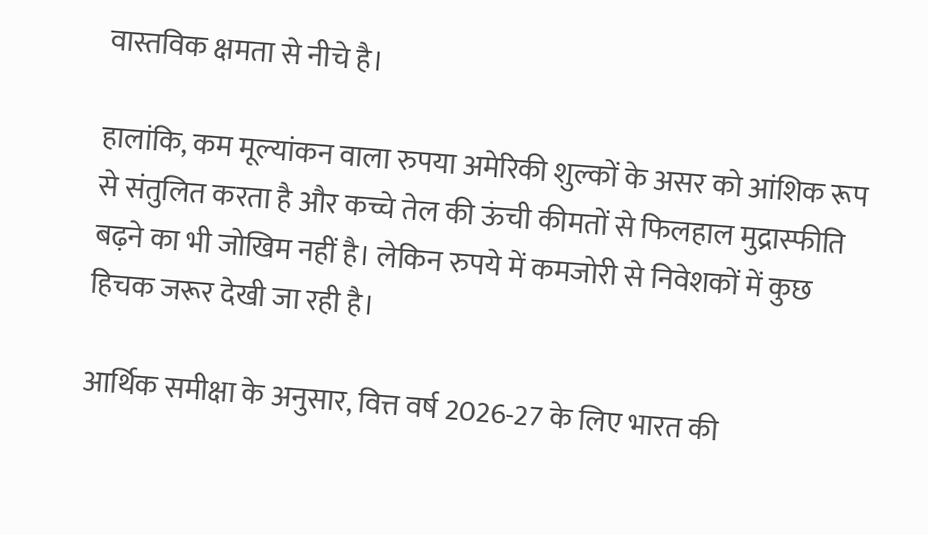वास्तविक क्षमता से नीचे है।

हालांकि, कम मूल्यांकन वाला रुपया अमेरिकी शुल्कों के असर को आंशिक रूप से संतुलित करता है और कच्चे तेल की ऊंची कीमतों से फिलहाल मुद्रास्फीति बढ़ने का भी जोखिम नहीं है। लेकिन रुपये में कमजोरी से निवेशकों में कुछ हिचक जरूर देखी जा रही है।

आर्थिक समीक्षा के अनुसार, वित्त वर्ष 2026-27 के लिए भारत की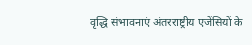वृद्धि संभावनाएं अंतरराष्ट्रीय एजेंसियों के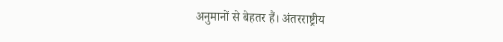अनुमानों से बेहतर हैं। अंतरराष्ट्रीय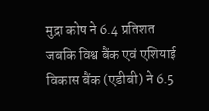मुद्रा कोष ने 6.4 प्रतिशत जबकि विश्व बैंक एवं एशियाई विकास बैंक (एडीबी) ने 6.5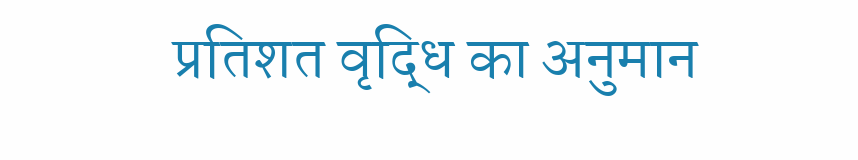प्रतिशत वृद्धि का अनुमान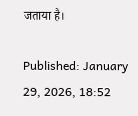जताया है।

Published: January 29, 2026, 18:52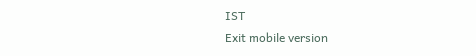IST
Exit mobile version